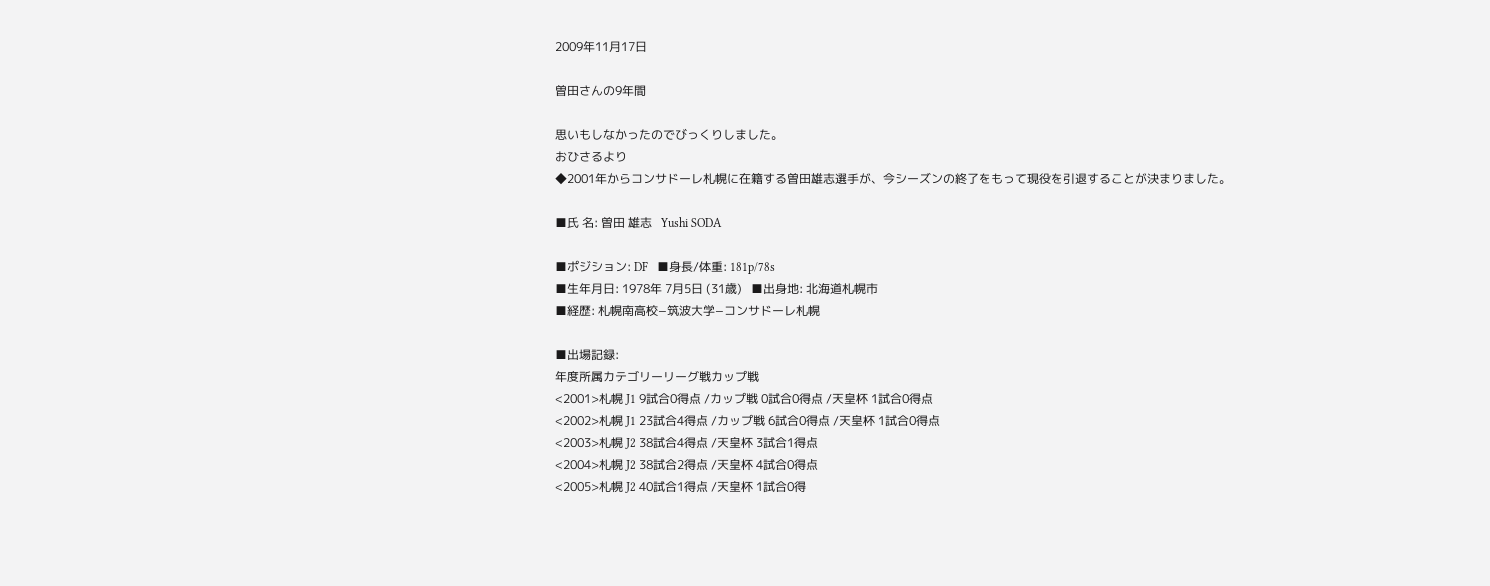2009年11月17日

曽田さんの9年間

思いもしなかったのでびっくりしました。
おひさるより
◆2001年からコンサドーレ札幌に在籍する曽田雄志選手が、今シーズンの終了をもって現役を引退することが決まりました。

■氏 名: 曽田 雄志   Yushi SODA

■ポジション: DF   ■身長/体重: 181p/78s
■生年月日: 1978年 7月5日 (31歳)   ■出身地: 北海道札幌市
■経歴: 札幌南高校−筑波大学−コンサドーレ札幌

■出場記録:
年度所属カテゴリーリーグ戦カップ戦
<2001>札幌 J1 9試合0得点 /カップ戦 0試合0得点 /天皇杯 1試合0得点
<2002>札幌 J1 23試合4得点 /カップ戦 6試合0得点 /天皇杯 1試合0得点
<2003>札幌 J2 38試合4得点 /天皇杯 3試合1得点
<2004>札幌 J2 38試合2得点 /天皇杯 4試合0得点
<2005>札幌 J2 40試合1得点 /天皇杯 1試合0得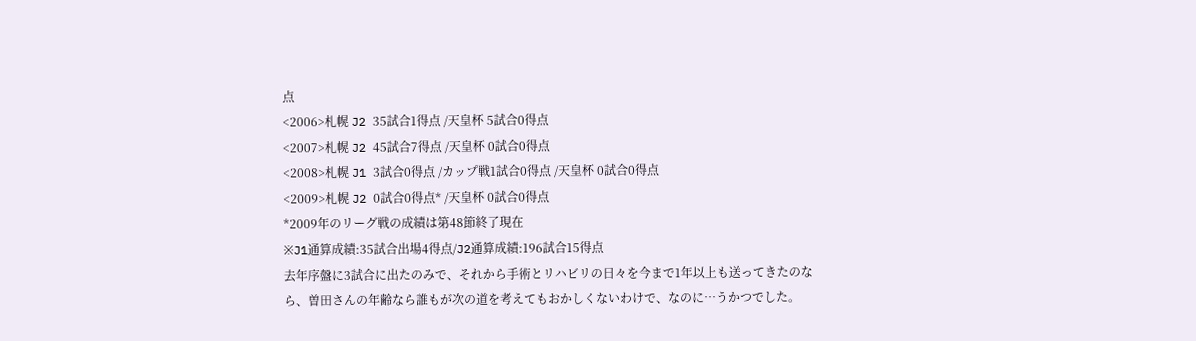点
<2006>札幌 J2 35試合1得点 /天皇杯 5試合0得点
<2007>札幌 J2 45試合7得点 /天皇杯 0試合0得点
<2008>札幌 J1 3試合0得点 /カップ戦1試合0得点 /天皇杯 0試合0得点
<2009>札幌 J2 0試合0得点* /天皇杯 0試合0得点
*2009年のリーグ戦の成績は第48節終了現在
※J1通算成績:35試合出場4得点/J2通算成績:196試合15得点
去年序盤に3試合に出たのみで、それから手術とリハビリの日々を今まで1年以上も送ってきたのなら、曽田さんの年齢なら誰もが次の道を考えてもおかしくないわけで、なのに…うかつでした。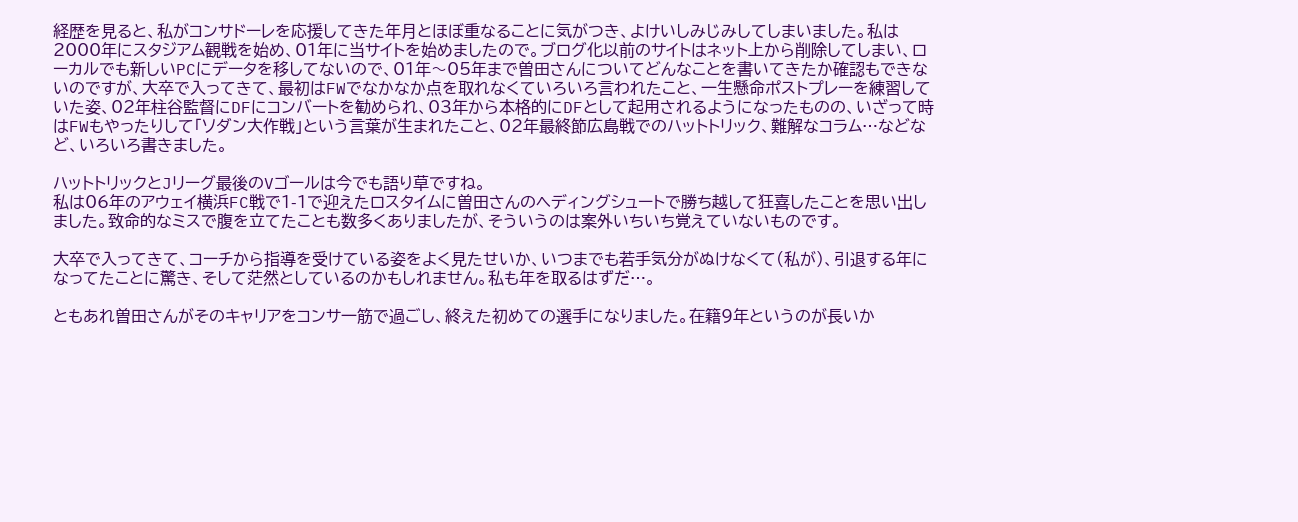経歴を見ると、私がコンサドーレを応援してきた年月とほぼ重なることに気がつき、よけいしみじみしてしまいました。私は2000年にスタジアム観戦を始め、01年に当サイトを始めましたので。ブログ化以前のサイトはネット上から削除してしまい、ローカルでも新しいPCにデータを移してないので、01年〜05年まで曽田さんについてどんなことを書いてきたか確認もできないのですが、大卒で入ってきて、最初はFWでなかなか点を取れなくていろいろ言われたこと、一生懸命ポストプレーを練習していた姿、02年柱谷監督にDFにコンバートを勧められ、03年から本格的にDFとして起用されるようになったものの、いざって時はFWもやったりして「ソダン大作戦」という言葉が生まれたこと、02年最終節広島戦でのハットトリック、難解なコラム…などなど、いろいろ書きました。

ハットトリックとJリーグ最後のVゴールは今でも語り草ですね。
私は06年のアウェイ横浜FC戦で1-1で迎えたロスタイムに曽田さんのヘディングシュートで勝ち越して狂喜したことを思い出しました。致命的なミスで腹を立てたことも数多くありましたが、そういうのは案外いちいち覚えていないものです。

大卒で入ってきて、コーチから指導を受けている姿をよく見たせいか、いつまでも若手気分がぬけなくて(私が)、引退する年になってたことに驚き、そして茫然としているのかもしれません。私も年を取るはずだ…。

ともあれ曽田さんがそのキャリアをコンサ一筋で過ごし、終えた初めての選手になりました。在籍9年というのが長いか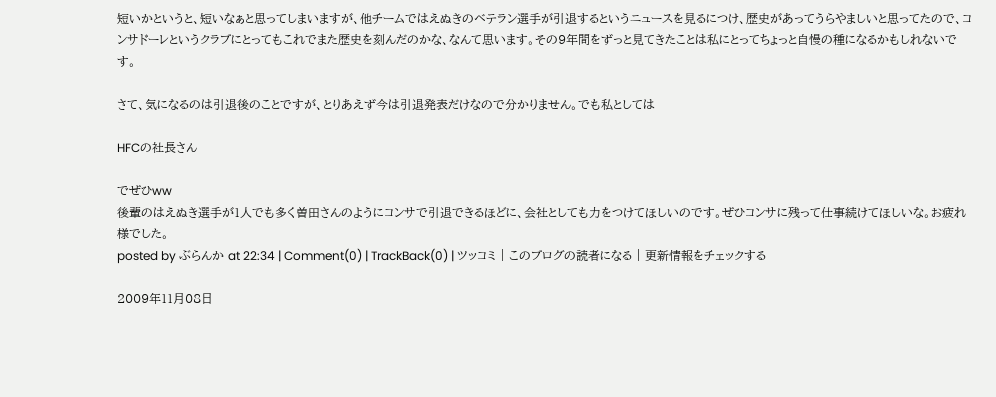短いかというと、短いなぁと思ってしまいますが、他チームではえぬきのベテラン選手が引退するというニュースを見るにつけ、歴史があってうらやましいと思ってたので、コンサドーレというクラブにとってもこれでまた歴史を刻んだのかな、なんて思います。その9年間をずっと見てきたことは私にとってちょっと自慢の種になるかもしれないです。

さて、気になるのは引退後のことですが、とりあえず今は引退発表だけなので分かりません。でも私としては

HFCの社長さん

でぜひww
後輩のはえぬき選手が1人でも多く曽田さんのようにコンサで引退できるほどに、会社としても力をつけてほしいのです。ぜひコンサに残って仕事続けてほしいな。お疲れ様でした。
posted by ぶらんか at 22:34 | Comment(0) | TrackBack(0) | ツッコミ | このブログの読者になる | 更新情報をチェックする

2009年11月08日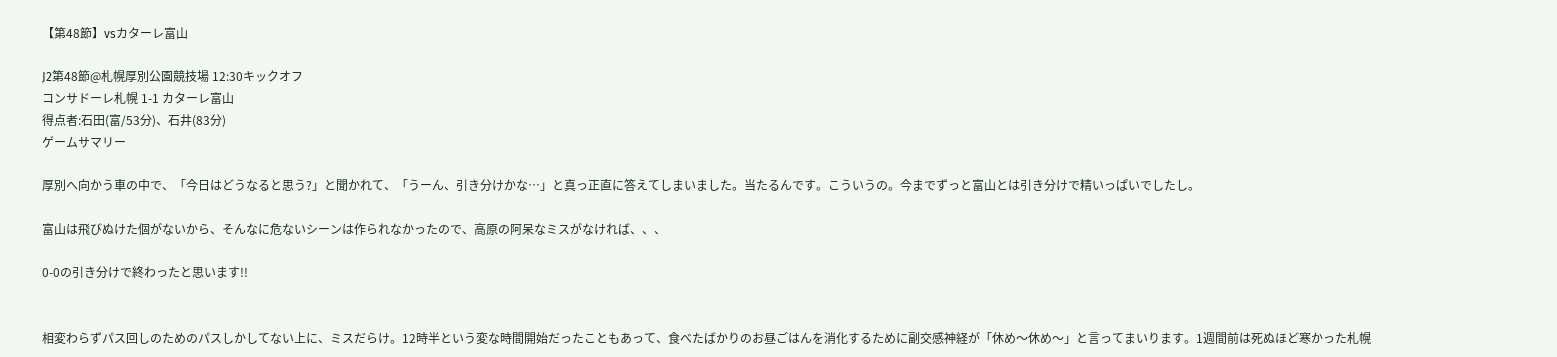【第48節】vsカターレ富山

J2第48節@札幌厚別公園競技場 12:30キックオフ
コンサドーレ札幌 1-1 カターレ富山
得点者:石田(富/53分)、石井(83分)
ゲームサマリー

厚別へ向かう車の中で、「今日はどうなると思う?」と聞かれて、「うーん、引き分けかな…」と真っ正直に答えてしまいました。当たるんです。こういうの。今までずっと富山とは引き分けで精いっぱいでしたし。

富山は飛びぬけた個がないから、そんなに危ないシーンは作られなかったので、高原の阿呆なミスがなければ、、、

0-0の引き分けで終わったと思います!!


相変わらずパス回しのためのパスしかしてない上に、ミスだらけ。12時半という変な時間開始だったこともあって、食べたばかりのお昼ごはんを消化するために副交感神経が「休め〜休め〜」と言ってまいります。1週間前は死ぬほど寒かった札幌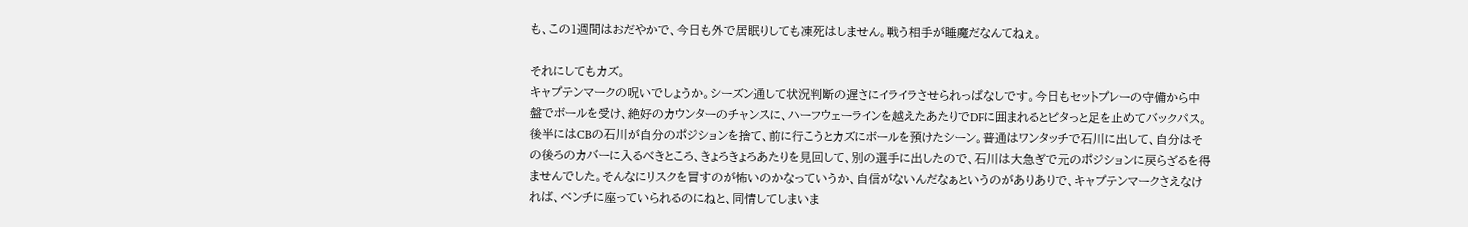も、この1週間はおだやかで、今日も外で居眠りしても凍死はしません。戦う相手が睡魔だなんてねぇ。

それにしてもカズ。
キャプテンマークの呪いでしょうか。シーズン通して状況判断の遅さにイライラさせられっぱなしです。今日もセットプレーの守備から中盤でボールを受け、絶好のカウンターのチャンスに、ハーフウェーラインを越えたあたりでDFに囲まれるとピタっと足を止めてバックパス。
後半にはCBの石川が自分のポジションを捨て、前に行こうとカズにボールを預けたシーン。普通はワンタッチで石川に出して、自分はその後ろのカバーに入るべきところ、きょろきょろあたりを見回して、別の選手に出したので、石川は大急ぎで元のポジションに戻らざるを得ませんでした。そんなにリスクを冒すのが怖いのかなっていうか、自信がないんだなぁというのがありありで、キャプテンマークさえなければ、ベンチに座っていられるのにねと、同情してしまいま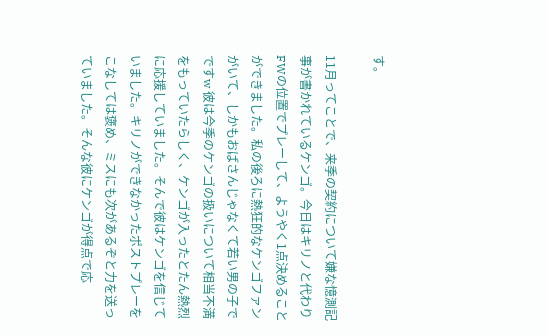す。

11月ってことで、来季の契約について嫌な憶測記事が書かれているケンゴ。今日はキリノと代わりFWの位置でプレーして、ようやく1点決めることができました。私の後ろに熱狂的なケンゴファンがいて、しかもおばさんじゃなくて若い男の子でですw 彼は今季のケンゴの扱いについて相当不満をもっていたらしく、ケンゴが入ったとたん熱烈に応援していました。そんで彼はケンゴを信じていました。キリノができなかったポストプレーをこなしては褒め、ミスにも次があるぞと力を送っていました。そんな彼にケンゴが得点で応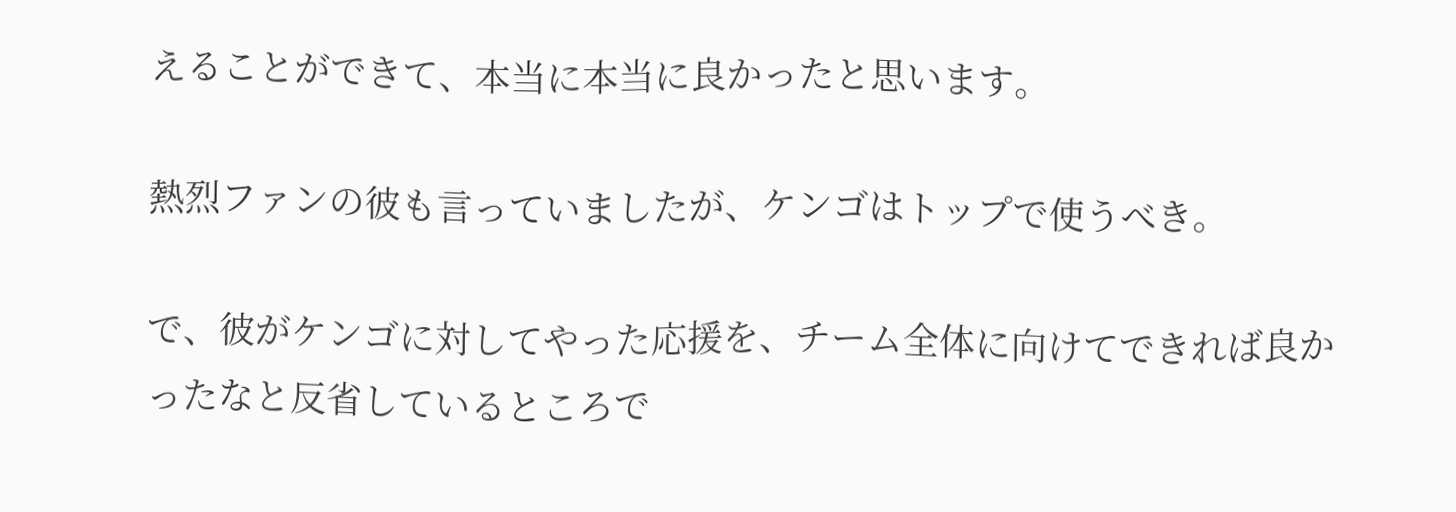えることができて、本当に本当に良かったと思います。

熱烈ファンの彼も言っていましたが、ケンゴはトップで使うべき。

で、彼がケンゴに対してやった応援を、チーム全体に向けてできれば良かったなと反省しているところで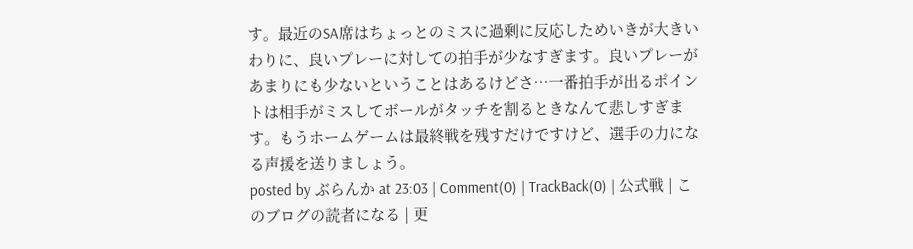す。最近のSA席はちょっとのミスに過剰に反応しためいきが大きいわりに、良いプレーに対しての拍手が少なすぎます。良いプレーがあまりにも少ないということはあるけどさ…一番拍手が出るポイントは相手がミスしてボールがタッチを割るときなんて悲しすぎます。もうホームゲームは最終戦を残すだけですけど、選手の力になる声援を送りましょう。
posted by ぶらんか at 23:03 | Comment(0) | TrackBack(0) | 公式戦 | このブログの読者になる | 更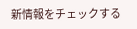新情報をチェックする